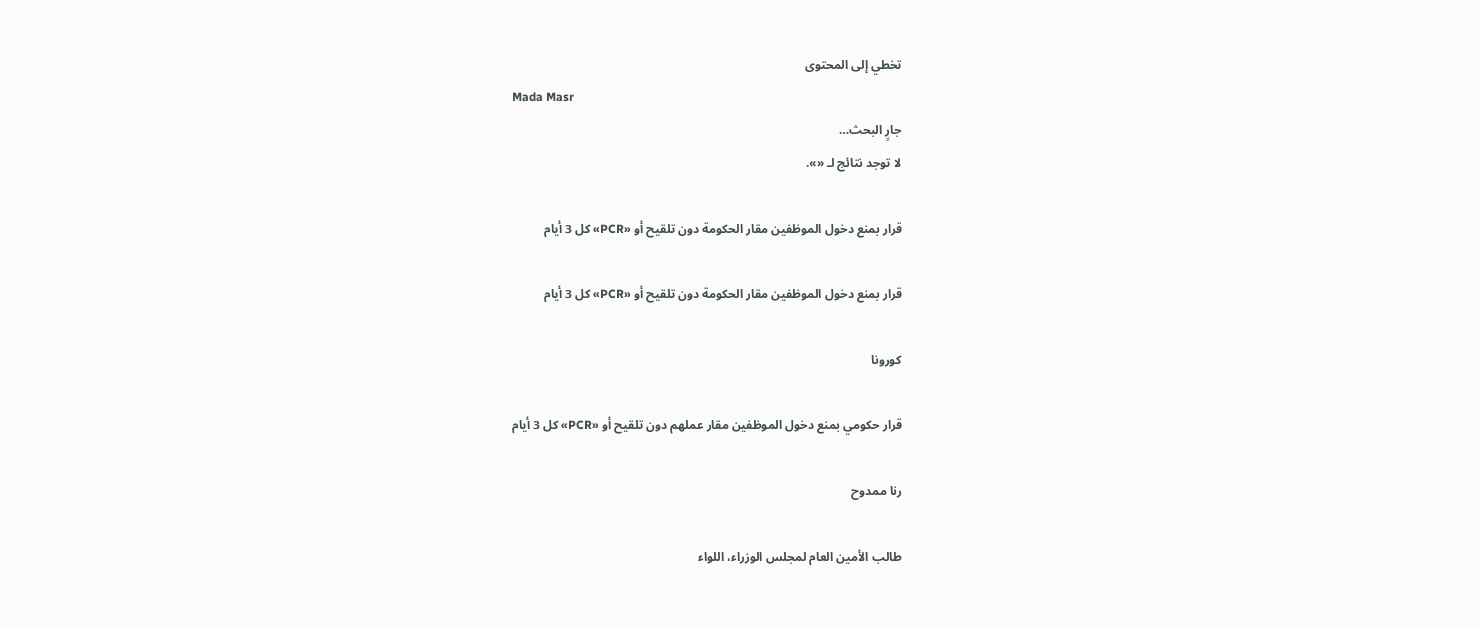تخطي إلى المحتوى
Mada Masr
جارٍ البحث…
لا توجد نتائج لـ «».

قرار بمنع دخول الموظفين مقار الحكومة دون تلقيح أو «PCR» كل 3 أيام

قرار بمنع دخول الموظفين مقار الحكومة دون تلقيح أو «PCR» كل 3 أيام

كورونا

قرار حكومي بمنع دخول الموظفين مقار عملهم دون تلقيح أو «PCR» كل 3 أيام

رنا ممدوح

طالب الأمين العام لمجلس الوزراء، اللواء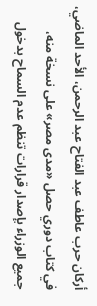أركان حرب عاطف عبد الفتاح عبد الرحمن، الأحد الماضي، في كتاب دوري حصل «مدى مصر» على نسخة منه، جميع الوزراء بإصدار قرارات تنظم عدم السماح بدخول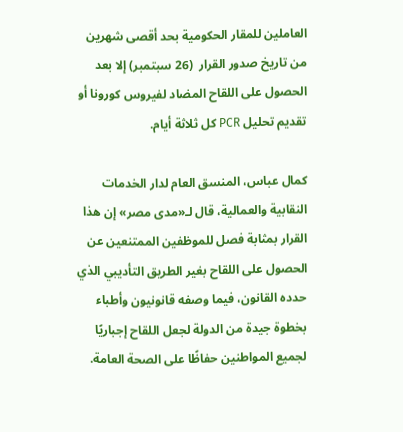العاملين للمقار الحكومية بحد أقصى شهرين من تاريخ صدور القرار  (26 سبتمبر) إلا بعد الحصول على اللقاح المضاد لفيروس كورونا أو تقديم تحليل PCR كل ثلاثة أيام.

كمال عباس، المنسق العام لدار الخدمات النقابية والعمالية، قال لـ«مدى مصر» إن هذا القرار بمثابة فصل للموظفين الممتنعين عن الحصول على اللقاح بغير الطريق التأديبي الذي حدده القانون، فيما وصفه قانونيون وأطباء بخطوة جيدة من الدولة لجعل اللقاح إجباريًا لجميع المواطنين حفاظًا على الصحة العامة.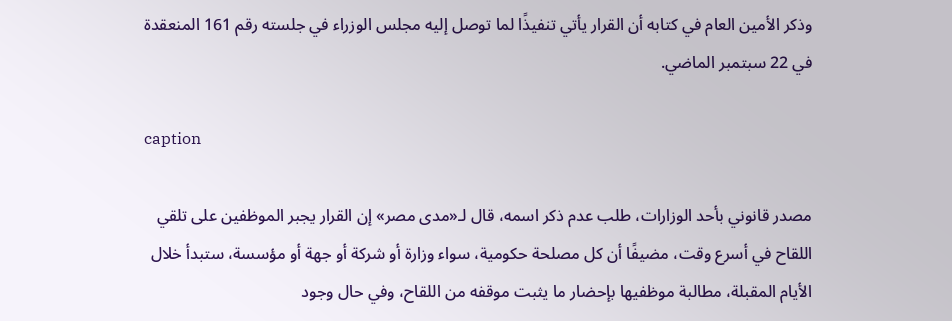وذكر الأمين العام في كتابه أن القرار يأتي تنفيذًا لما توصل إليه مجلس الوزراء في جلسته رقم 161 المنعقدة في 22 سبتمبر الماضي.

caption

مصدر قانوني بأحد الوزارات، طلب عدم ذكر اسمه، قال لـ«مدى مصر» إن القرار يجبر الموظفين على تلقي اللقاح في أسرع وقت، مضيفًا أن كل مصلحة حكومية، سواء وزارة أو شركة أو جهة أو مؤسسة، ستبدأ خلال الأيام المقبلة، مطالبة موظفيها بإحضار ما يثبت موقفه من اللقاح، وفي حال وجود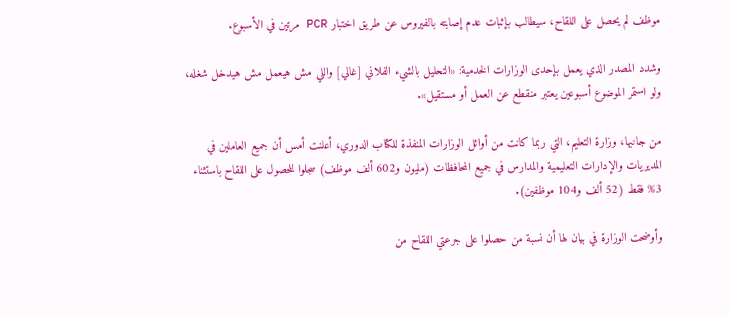موظف لم يحصل على اللقاح، سيطالب بإثبات عدم إصابته بالفيروس عن طريق اختبار PCR مرتين في الأسبوع.

وشدد المصدر الذي يعمل بإحدى الوزارات الخدمية: «التحليل بالشيء الفلاني [غالي] واللي مش هيعمل مش هيدخل شغله، ولو استمر الموضوع أسبوعين يعتبر منقطع عن العمل أو مستقيل».

من جانبها، وزارة التعليم، التي ربما كانت من أوائل الوزارات المنفذة للكتاب الدوري، أعلنت أمس أن جميع العاملين في المديريات والإدارات التعليمية والمدارس في جميع المحافظات (مليون و602 ألف موظف) سجلوا للحصول على اللقاح باستثناء 3% فقط (52 ألف و104 موظفين).

وأوضحت الوزارة في بيان لها أن نسبة من حصلوا على جرعتي اللقاح من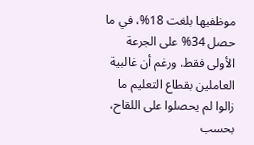موظفيها بلغت 18%، في ما حصل 34% على الجرعة الأولى فقط. ورغم أن غالبية العاملين بقطاع التعليم ما زالوا لم يحصلوا على اللقاح، بحسب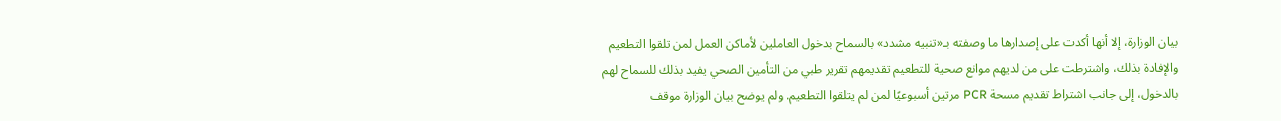بيان الوزارة، إلا أنها أكدت على إصدارها ما وصفته بـ«تنبيه مشدد» بالسماح بدخول العاملين لأماكن العمل لمن تلقوا التطعيم والإفادة بذلك، واشترطت على من لديهم موانع صحية للتطعيم تقديمهم تقرير طبي من التأمين الصحي يفيد بذلك للسماح لهم بالدخول، إلى جانب اشتراط تقديم مسحة PCR مرتين أسبوعيًا لمن لم يتلقوا التطعيم. ولم يوضح بيان الوزارة موقف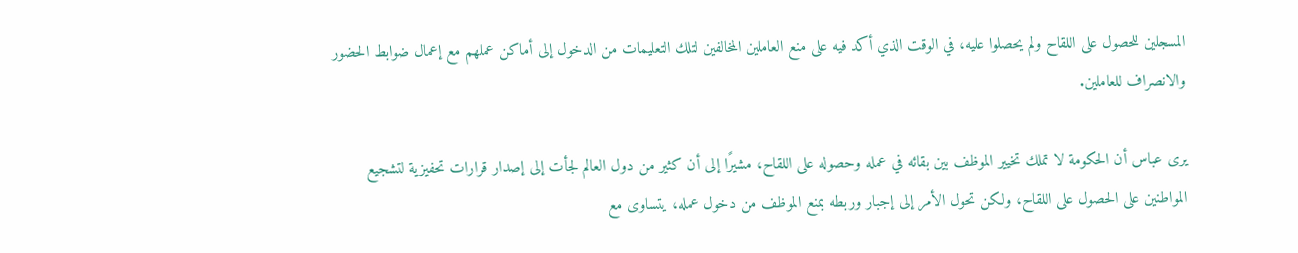المسجلين للحصول على اللقاح ولم يحصلوا عليه، في الوقت الذي أكد فيه على منع العاملين المخالفين لتلك التعليمات من الدخول إلى أماكن عملهم مع إعمال ضوابط الحضور والانصراف للعاملين.

يرى عباس أن الحكومة لا تملك تخيير الموظف بين بقائه في عمله وحصوله على اللقاح، مشيرًا إلى أن كثير من دول العالم لجأت إلى إصدار قرارات تحفيزية لتشجيع المواطنين على الحصول على اللقاح، ولكن تحول الأمر إلى إجبار وربطه بمنع الموظف من دخول عمله، يتساوى مع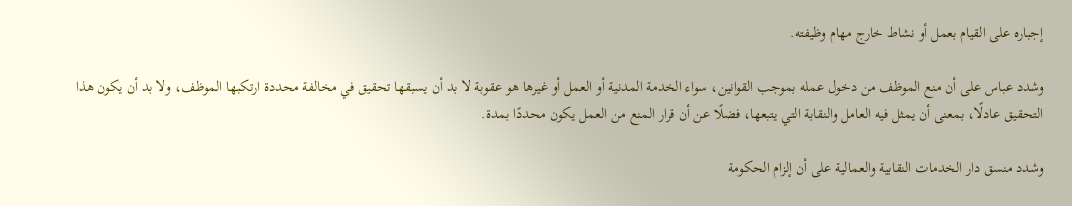إجباره على القيام بعمل أو نشاط خارج مهام وظيفته.

وشدد عباس على أن منع الموظف من دخول عمله بموجب القوانين، سواء الخدمة المدنية أو العمل أو غيرها هو عقوبة لا بد أن يسبقها تحقيق في مخالفة محددة ارتكبها الموظف، ولا بد أن يكون هذا التحقيق عادلًا، بمعنى أن يمثل فيه العامل والنقابة التي يتبعها، فضلًا عن أن قرار المنع من العمل يكون محددًا بمدة.

وشدد منسق دار الخدمات النقابية والعمالية على أن إلزام الحكومة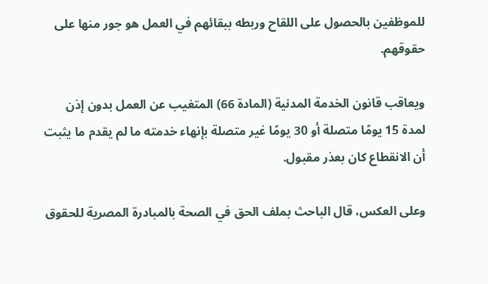للموظفين بالحصول على اللقاح وربطه ببقائهم في العمل هو جور منها على حقوقهم.

ويعاقب قانون الخدمة المدنية (المادة 66) المتغيب عن العمل بدون إذن لمدة 15 يومًا متصلة أو 30 يومًا غير متصلة بإنهاء خدمته ما لم يقدم ما يثبت أن الانقطاع كان بعذر مقبول.

وعلى العكس، قال الباحث بملف الحق في الصحة بالمبادرة المصرية للحقوق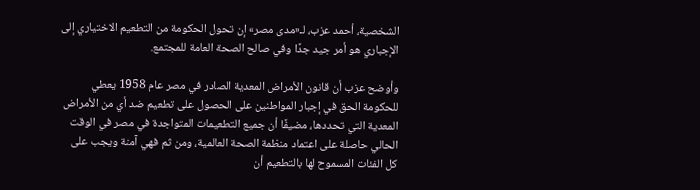الشخصية، أحمد عزب، لـ«مدى مصر» إن تحول الحكومة من التطعيم الاختياري إلى الإجباري هو أمر جيد جدًا وفي صالح الصحة العامة للمجتمع.

وأوضح عزب أن قانون الأمراض المعدية الصادر في مصر عام 1958 يعطي للحكومة الحق في إجبار المواطنين على الحصول على تطعيم ضد أي من الأمراض المعدية التي تحددها، مضيفًا أن جميع التطعيمات المتواجدة في مصر في الوقت الحالي حاصلة على اعتماد منظمة الصحة العالمية، ومن ثم فهي آمنة ويجب على كل الفئات المسموح لها بالتطعيم أن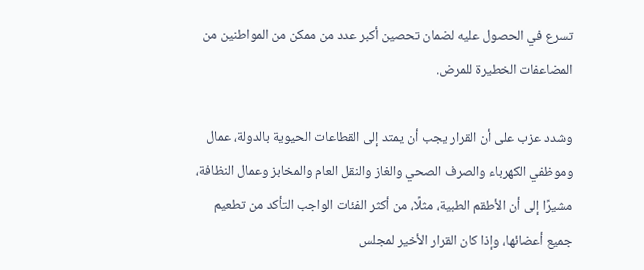تسرع في الحصول عليه لضمان تحصين أكبر عدد من ممكن من المواطنين من المضاعفات الخطيرة للمرض.

وشدد عزب على أن القرار يجب أن يمتد إلى القطاعات الحيوية بالدولة، عمال وموظفي الكهرباء والصرف الصحي والغاز والنقل العام والمخابز وعمال النظافة، مشيرًا إلى أن الأطقم الطبية، مثلًا، من أكثر الفئات الواجب التأكد من تطعيم جميع أعضائها، وإذا كان القرار الأخير لمجلس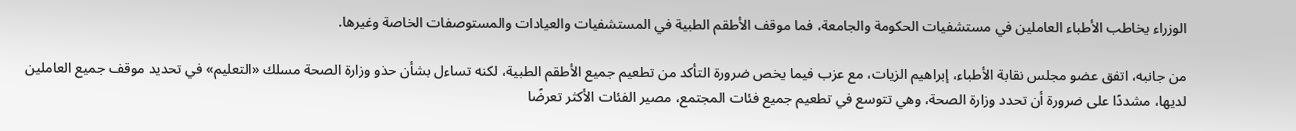الوزراء يخاطب الأطباء العاملين في مستشفيات الحكومة والجامعة، فما موقف الأطقم الطبية في المستشفيات والعيادات والمستوصفات الخاصة وغيرها.

من جانبه، اتفق عضو مجلس نقابة الأطباء، إبراهيم الزيات، مع عزب فيما يخص ضرورة التأكد من تطعيم جميع الأطقم الطبية، لكنه تساءل بشأن حذو وزارة الصحة مسلك «التعليم» في تحديد موقف جميع العاملين لديها، مشددًا على ضرورة أن تحدد وزارة الصحة، وهي تتوسع في تطعيم جميع فئات المجتمع، مصير الفئات الأكثر تعرضًا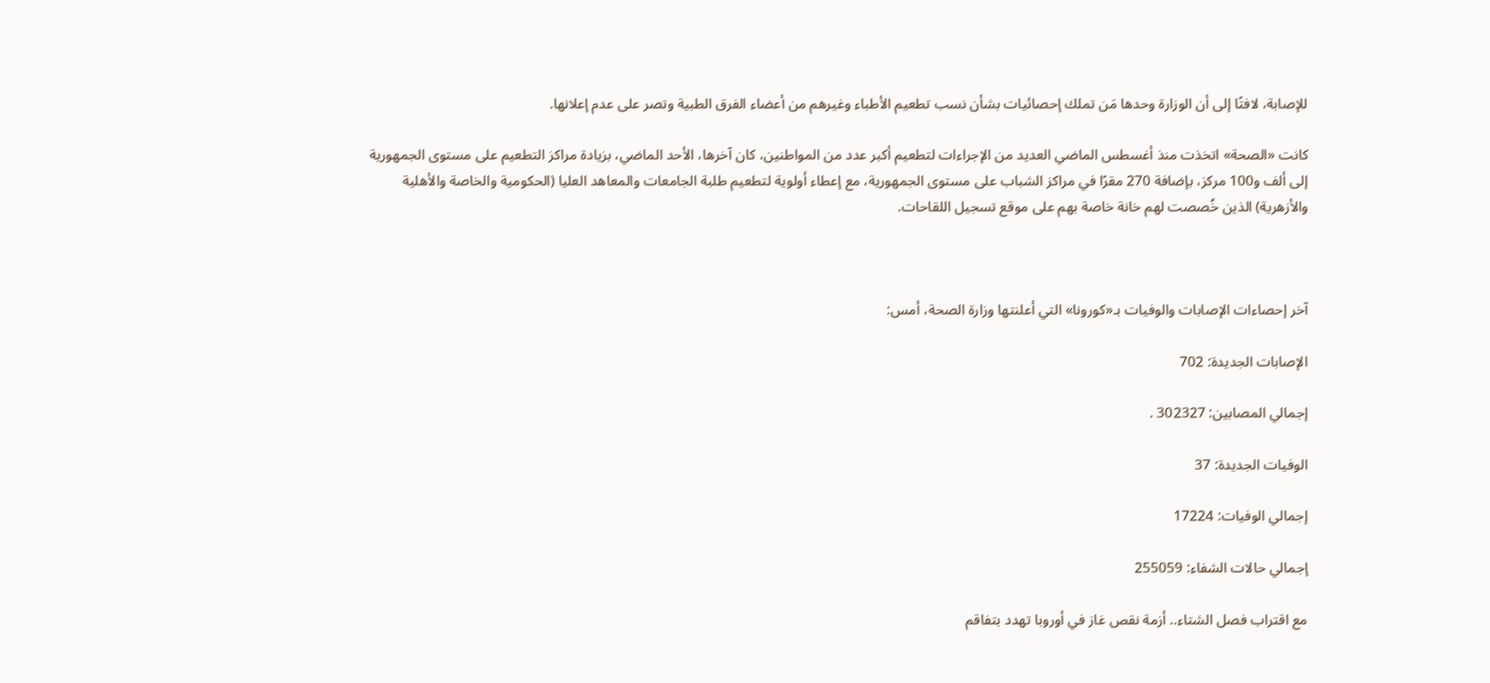للإصابة، لافتًا إلى أن الوزارة وحدها مَن تملك إحصائيات بشأن نسب تطعيم الأطباء وغيرهم من أعضاء الفرق الطبية وتصر على عدم إعلانها.

كانت «الصحة» اتخذت منذ أغسطس الماضي العديد من الإجراءات لتطعيم أكبر عدد من المواطنين، كان آخرها، الأحد الماضي، بزيادة مراكز التطعيم على مستوى الجمهورية إلى ألف و100 مركز، بإضافة 270 مقرًا في مراكز الشباب على مستوى الجمهورية، مع إعطاء أولوية لتطعيم طلبة الجامعات والمعاهد العليا (الحكومية والخاصة والأهلية والأزهرية) الذين خُصصت لهم خانة خاصة بهم على موقع تسجيل اللقاحات.



آخر إحصاءات الإصابات والوفيات بـ«كورونا» التي أعلنتها وزارة الصحة، أمس:

الإصابات الجديدة: 702

إجمالي المصابين: 302327 .

الوفيات الجديدة: 37

إجمالي الوفيات: 17224

إجمالي حالات الشفاء: 255059

مع اقتراب فصل الشتاء.. أزمة نقص غاز في أوروبا تهدد بتفاقم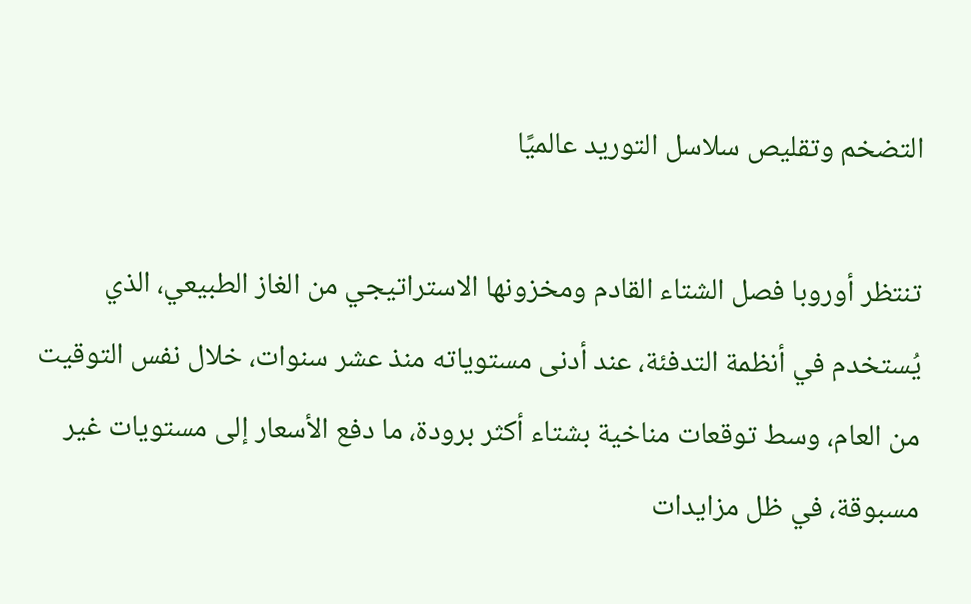التضخم وتقليص سلاسل التوريد عالميًا

تنتظر أوروبا فصل الشتاء القادم ومخزونها الاستراتيجي من الغاز الطبيعي، الذي يُستخدم في أنظمة التدفئة، عند أدنى مستوياته منذ عشر سنوات، خلال نفس التوقيت من العام، وسط توقعات مناخية بشتاء أكثر برودة، ما دفع الأسعار إلى مستويات غير مسبوقة، في ظل مزايدات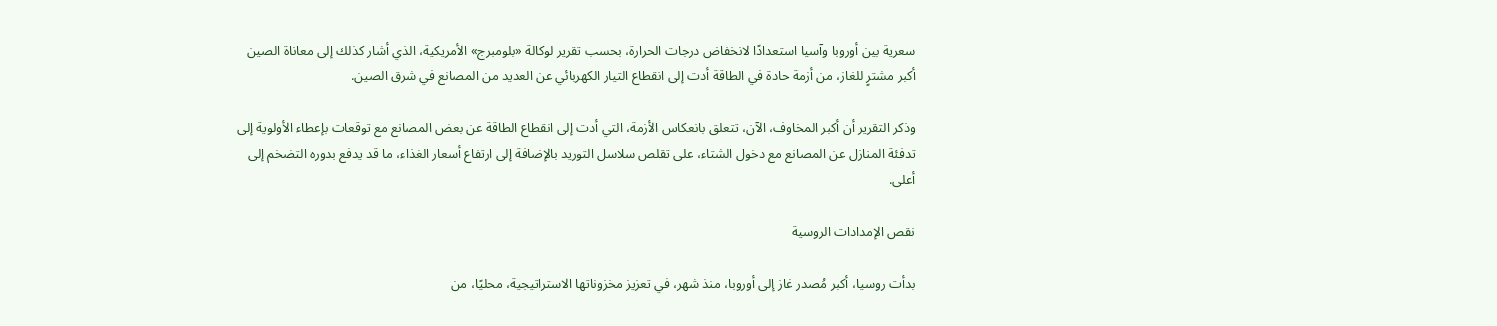سعرية بين أوروبا وآسيا استعدادًا لانخفاض درجات الحرارة، بحسب تقرير لوكالة «بلومبرج» الأمريكية، الذي أشار كذلك إلى معاناة الصين أكبر مشترٍ للغاز، من أزمة حادة في الطاقة أدت إلى انقطاع التيار الكهربائي عن العديد من المصانع في شرق الصين.

وذكر التقرير أن أكبر المخاوف، الآن، تتعلق بانعكاس الأزمة، التي أدت إلى انقطاع الطاقة عن بعض المصانع مع توقعات بإعطاء الأولوية إلى تدفئة المنازل عن المصانع مع دخول الشتاء، على تقلص سلاسل التوريد بالإضافة إلى ارتفاع أسعار الغذاء، ما قد يدفع بدوره التضخم إلى أعلى.

نقص الإمدادات الروسية

بدأت روسيا، أكبر مُصدر غاز إلى أوروبا، منذ شهر، في تعزيز مخزوناتها الاستراتيجية، محليًا، من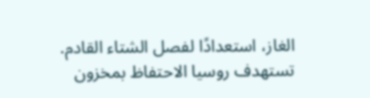الغاز، استعدادًا لفصل الشتاء القادم. تستهدف روسيا الاحتفاظ بمخزون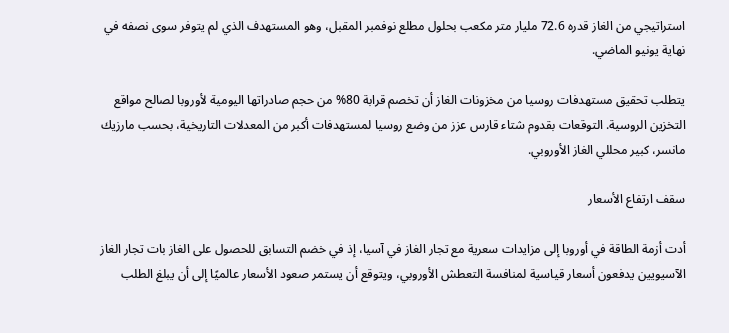استراتيجي من الغاز قدره 72.6 مليار متر مكعب بحلول مطلع نوفمبر المقبل، وهو المستهدف الذي لم يتوفر سوى نصفه في نهاية يونيو الماضي.

يتطلب تحقيق مستهدفات روسيا من مخزونات الغاز أن تخصم قرابة 80% من حجم صادراتها اليومية لأوروبا لصالح مواقع التخزين الروسية. التوقعات بقدوم شتاء قارس عزز من وضع روسيا لمستهدفات أكبر من المعدلات التاريخية، بحسب مارزيك مانسر، كبير محللي الغاز الأوروبي.

سقف ارتفاع الأسعار

أدت أزمة الطاقة في أوروبا إلى مزايدات سعرية مع تجار الغاز في آسيا، إذ في خضم التسابق للحصول على الغاز بات تجار الغاز الآسيويين يدفعون أسعار قياسية لمنافسة التعطش الأوروبي، ويتوقع أن يستمر صعود الأسعار عالميًا إلى أن يبلغ الطلب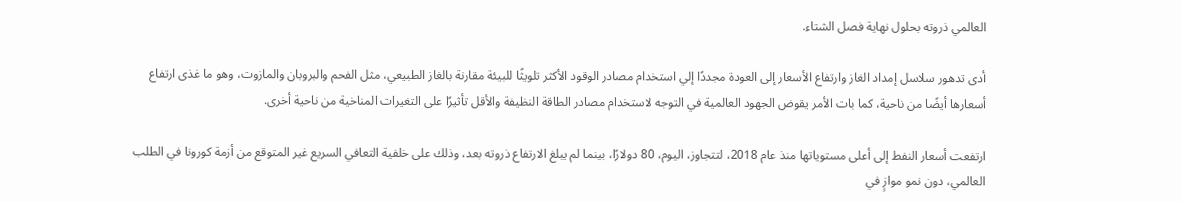العالمي ذروته بحلول نهاية فصل الشتاء.

أدى تدهور سلاسل إمداد الغاز وارتفاع الأسعار إلى العودة مجددًا إلي استخدام مصادر الوقود الأكثر تلويثًا للبيئة مقارنة بالغاز الطبيعي، مثل الفحم والبروبان والمازوت، وهو ما غذى ارتفاع أسعارها أيضًا من ناحية، كما بات الأمر يقوض الجهود العالمية في التوجه لاستخدام مصادر الطاقة النظيفة والأقل تأثيرًا على التغيرات المناخية من ناحية أخرى.

ارتفعت أسعار النفط إلى أعلى مستوياتها منذ عام 2018، لتتجاوز، اليوم، 80 دولارًا، بينما لم يبلغ الارتفاع ذروته بعد، وذلك على خلفية التعافي السريع غير المتوقع من أزمة كورونا في الطلب العالمي، دون نمو موازٍ في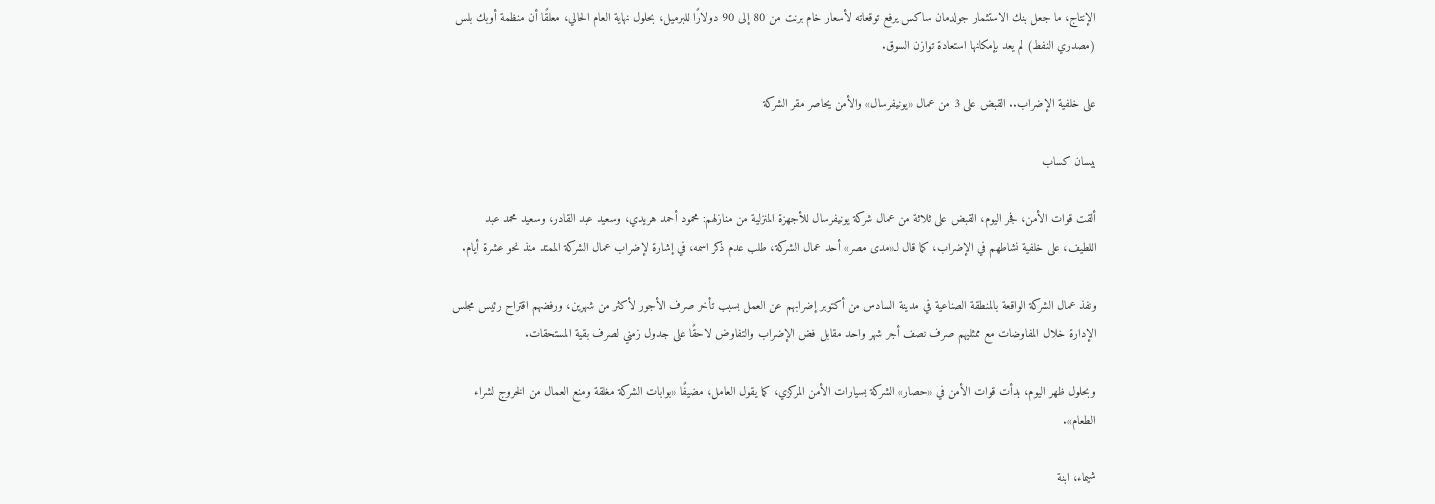الإنتاج، ما جعل بنك الاستثمار جولدمان ساكس يرفع توقعاته لأسعار خام برنت من 80 إلى 90 دولارًا للبرميل، بحلول نهاية العام الحالي، معلقًا أن منظمة أوبك بلس (مصدري النفط) لم يعد بإمكانها استعادة توازن السوق.

على خلفية الإضراب.. القبض على 3 من عمال «يونيفرسال» والأمن يحاصر مقر الشركة

بيسان كساب

ألقت قوات الأمن، فجر اليوم، القبض على ثلاثة من عمال شركة يونيفرسال للأجهزة المنزلية من منازلهم: محمود أحمد هريدي، وسعيد عبد القادر، وسعيد محمد عبد اللطيف، على خلفية نشاطهم في الإضراب، كما قال لـ«مدى مصر» أحد عمال الشركة، طلب عدم ذكر اسمه، في إشارة لإضراب عمال الشركة الممتد منذ نحو عشرة أيام.

ونفذ عمال الشركة الواقعة بالمنطقة الصناعية في مدينة السادس من أكتوبر إضرابهم عن العمل بسبب تأخر صرف الأجور لأكثر من شهرين، ورفضهم اقتراح رئيس مجلس الإدارة خلال المفاوضات مع ممثليهم صرف نصف أجر شهر واحد مقابل فض الإضراب والتفاوض لاحقًا على جدول زمني لصرف بقية المستحقات.

وبحلول ظهر اليوم، بدأت قوات الأمن في «حصار» الشركة بسيارات الأمن المركزي، كما يقول العامل، مضيفًا «بوابات الشركة مغلقة ومنع العمال من الخروج لشراء الطعام».

شيماء، ابنة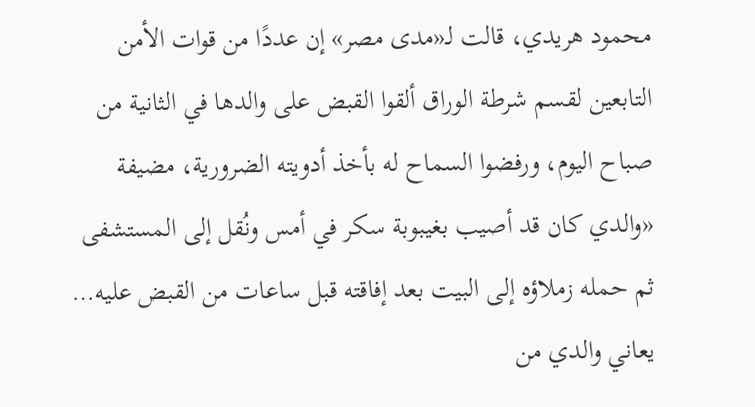محمود هريدي، قالت لـ«مدى مصر» إن عددًا من قوات الأمن التابعين لقسم شرطة الوراق ألقوا القبض على والدها في الثانية من صباح اليوم، ورفضوا السماح له بأخذ أدويته الضرورية، مضيفة «والدي كان قد أصيب بغيبوبة سكر في أمس ونُقل إلى المستشفى ثم حمله زملاؤه إلى البيت بعد إفاقته قبل ساعات من القبض عليه… يعاني والدي من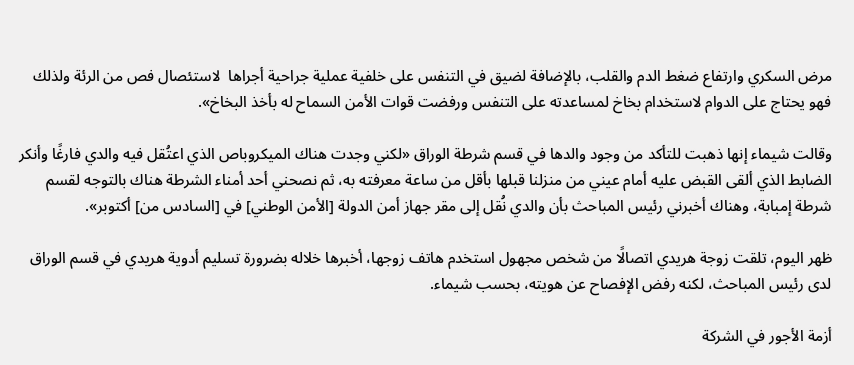مرض السكري وارتفاع ضغط الدم والقلب، بالإضافة لضيق في التنفس على خلفية عملية جراحية أجراها  لاستئصال فص من الرئة ولذلك فهو يحتاج على الدوام لاستخدام بخاخ لمساعدته على التنفس ورفضت قوات الأمن السماح له بأخذ البخاخ».

وقالت شيماء إنها ذهبت للتأكد من وجود والدها في قسم شرطة الوراق «لكني وجدت هناك الميكروباص الذي اعتُقل فيه والدي فارغًا وأنكر الضابط الذي ألقى القبض عليه أمام عيني من منزلنا قبلها بأقل من ساعة معرفته به، ثم نصحني أحد أمناء الشرطة هناك بالتوجه لقسم شرطة إمبابة، وهناك أخبرني رئيس المباحث بأن والدي نُقل إلى مقر جهاز أمن الدولة [الأمن الوطني] في [السادس من] أكتوبر».

ظهر اليوم، تلقت زوجة هريدي اتصالًا من شخص مجهول استخدم هاتف زوجها، أخبرها خلاله بضرورة تسليم أدوية هريدي في قسم الوراق لدى رئيس المباحث، لكنه رفض الإفصاح عن هويته، بحسب شيماء.

أزمة الأجور في الشركة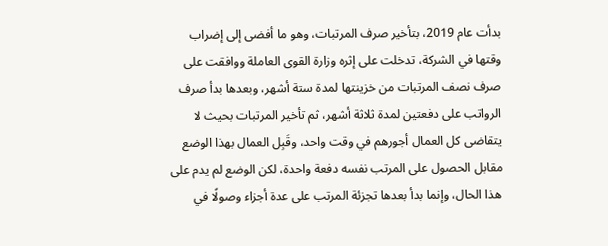بدأت عام 2019، بتأخير صرف المرتبات، وهو ما أفضى إلى إضراب وقتها في الشركة، تدخلت على إثره وزارة القوى العاملة ووافقت على صرف نصف المرتبات من خزينتها لمدة ستة أشهر، وبعدها بدأ صرف الرواتب على دفعتين لمدة ثلاثة أشهر، ثم تأخير المرتبات بحيث لا يتقاضى كل العمال أجورهم في وقت واحد، وقَبِل العمال بهذا الوضع مقابل الحصول على المرتب نفسه دفعة واحدة، لكن الوضع لم يدم على هذا الحال، وإنما بدأ بعدها تجزئة المرتب على عدة أجزاء وصولًا في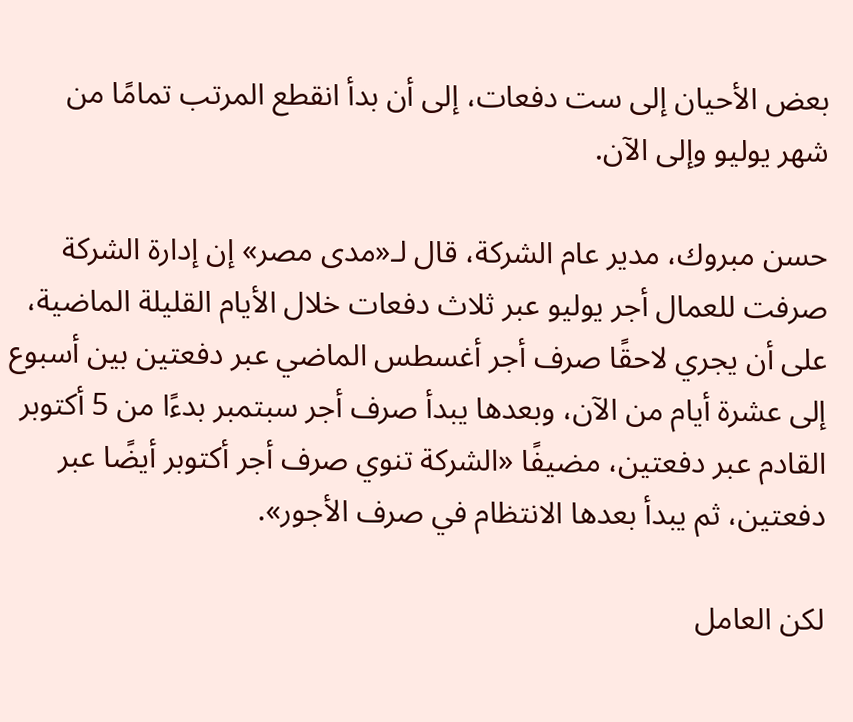بعض الأحيان إلى ست دفعات، إلى أن بدأ انقطع المرتب تمامًا من شهر يوليو وإلى الآن.

حسن مبروك، مدير عام الشركة، قال لـ«مدى مصر» إن إدارة الشركة صرفت للعمال أجر يوليو عبر ثلاث دفعات خلال الأيام القليلة الماضية، على أن يجري لاحقًا صرف أجر أغسطس الماضي عبر دفعتين بين أسبوع إلى عشرة أيام من الآن، وبعدها يبدأ صرف أجر سبتمبر بدءًا من 5 أكتوبر القادم عبر دفعتين، مضيفًا «الشركة تنوي صرف أجر أكتوبر أيضًا عبر دفعتين، ثم يبدأ بعدها الانتظام في صرف الأجور».

لكن العامل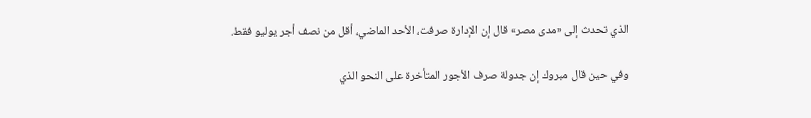الذي تحدث إلى «مدى مصر» قال إن الإدارة صرفت، الأحد الماضي، أقل من نصف أجر يوليو فقط.

وفي حين قال مبروك إن جدولة صرف الأجور المتأخرة على النحو الذي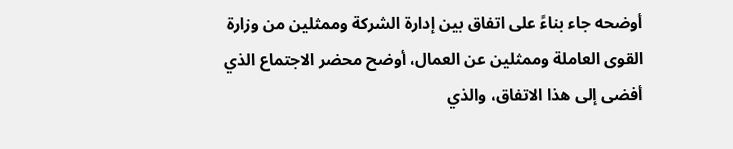أوضحه جاء بناءً على اتفاق بين إدارة الشركة وممثلين من وزارة القوى العاملة وممثلين عن العمال، أوضح محضر الاجتماع الذي أفضى إلى هذا الاتفاق، والذي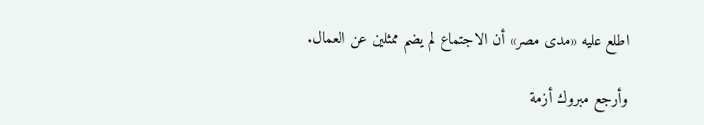اطلع عليه «مدى مصر» أن الاجتماع لم يضم ممثلين عن العمال.

وأرجع مبروك أزمة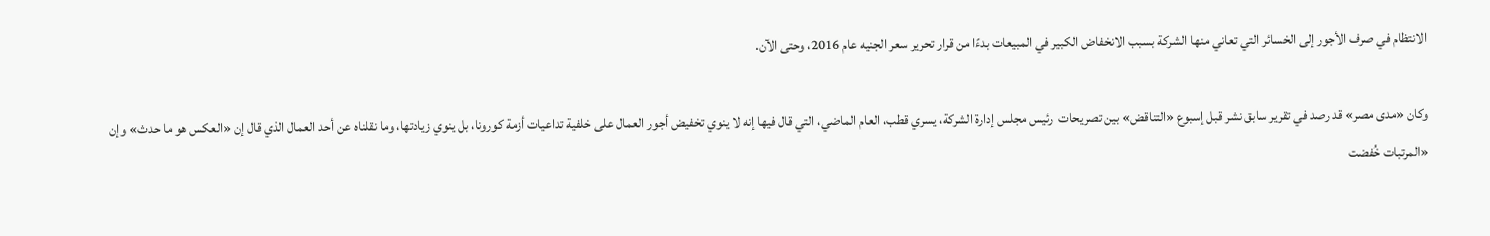الانتظام في صرف الأجور إلى الخسائر التي تعاني منها الشركة بسبب الانخفاض الكبير في المبيعات بدءًا من قرار تحرير سعر الجنيه عام 2016، وحتى الآن.

وكان «مدى مصر» قد رصد في تقرير سابق نشر قبل إسبوع «التناقض» بين تصريحات  رئيس مجلس إدارة الشركة، يسري قطب، العام الماضي، التي قال فيها إنه لا ينوي تخفيض أجور العمال على خلفية تداعيات أزمة كورونا، بل ينوي زيادتها، وما نقلناه عن أحد العمال الذي قال إن «العكس هو ما حدث» وإن «المرتبات خُفضت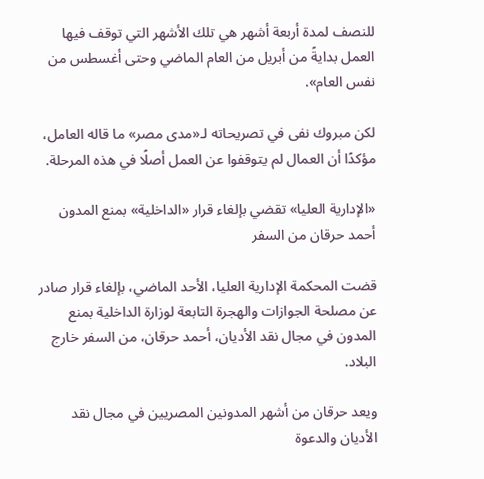للنصف لمدة أربعة أشهر هي تلك الأشهر التي توقف فيها العمل بدايةً من أبريل من العام الماضي وحتى أغسطس من نفس العام».

لكن مبروك نفى في تصريحاته لـ«مدى مصر» ما قاله العامل، مؤكدًا أن العمال لم يتوقفوا عن العمل أصلًا في هذه المرحلة.

«الإدارية العليا» تقضي بإلغاء قرار «الداخلية» بمنع المدون أحمد حرقان من السفر

قضت المحكمة الإدارية العليا، الأحد الماضي، بإلغاء قرار صادر عن مصلحة الجوازات والهجرة التابعة لوزارة الداخلية بمنع المدون في مجال نقد الأديان، أحمد حرقان، من السفر خارج البلاد.

ويعد حرقان من أشهر المدونين المصريين في مجال نقد الأديان والدعوة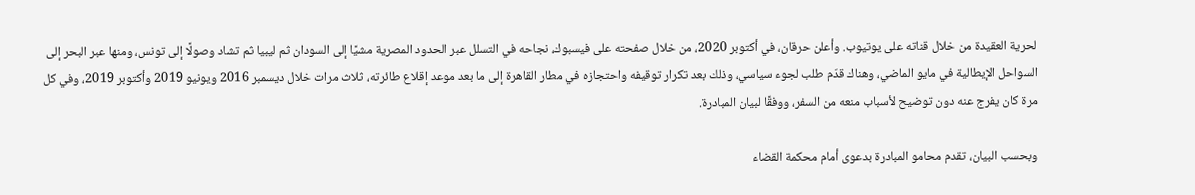لحرية العقيدة من خلال قناته على يوتيوب. وأعلن حرقان، في أكتوبر 2020، من خلال صفحته على فيسبوك، نجاحه في التسلل عبر الحدود المصرية مشيًا إلى السودان ثم ليبيا ثم تشاد وصولًا إلى تونس، ومنها عبر البحر إلى السواحل الإيطالية في مايو الماضي، وهناك قدّم طلب لجوء سياسي، وذلك بعد تكرار توقيفه واحتجازه في مطار القاهرة إلى ما بعد موعد إقلاع طائرته، ثلاث مرات خلال ديسمبر 2016 ويونيو 2019 وأكتوبر 2019، وفي كل مرة كان يفرج عنه دون توضيح لأسباب منعه من السفر، ووفقًا لبيان المبادرة.

وبحسب البيان، تقدم محامو المبادرة بدعوى أمام محكمة القضاء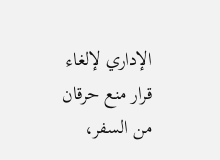الإداري لإلغاء قرار منع حرقان من السفر،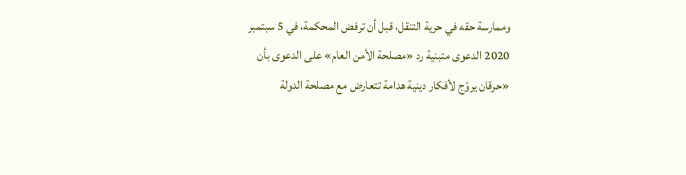وممارسة حقه في حرية التنقل، قبل أن ترفض المحكمة، في 5 سبتمبر 2020 الدعوى متبنية رد «مصلحة الأمن العام» على الدعوى بأن «حرقان يروّج لأفكار دينية هدامة تتعارض مع مصلحة الدولة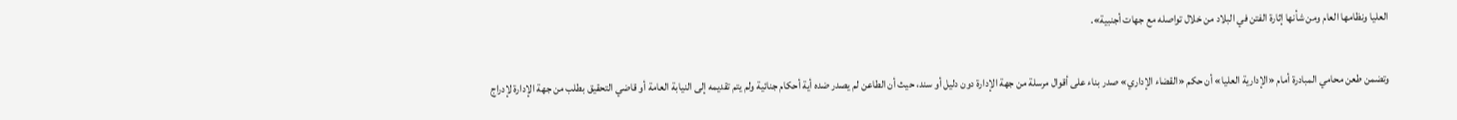العليا ونظامها العام ومن شأنها إثارة الفتن في البلاد من خلال تواصله مع جهات أجنبية».

وتضمن طعن محامي المبادرة أمام «الإدارية العليا» أن حكم «القضاء الإداري» صدر بناء على أقوال مرسلة من جهة الإدارة دون دليل أو سند، حيث أن الطاعن لم يصدر ضده أية أحكام جنائية ولم يتم تقديمه إلى النيابة العامة أو قاضي التحقيق بطلب من جهة الإدارة لإدراج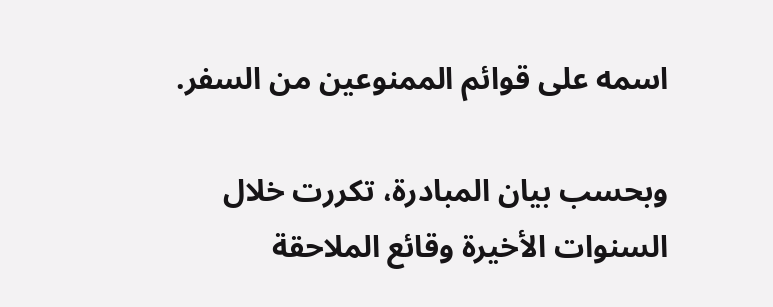اسمه على قوائم الممنوعين من السفر.

وبحسب بيان المبادرة، تكررت خلال السنوات الأخيرة وقائع الملاحقة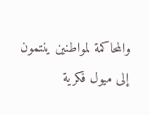والمحاكمة لمواطنين ينتمون إلى ميول فكرية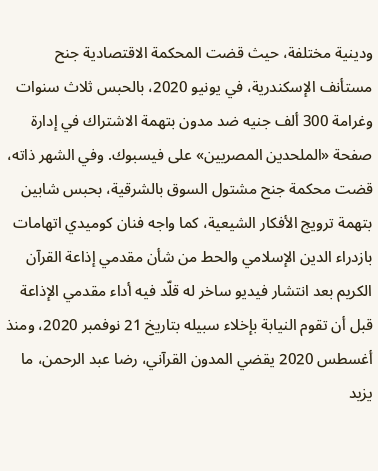ودينية مختلفة، حيث قضت المحكمة الاقتصادية جنح مستأنف الإسكندرية، في يونيو 2020، بالحبس ثلاث سنوات وغرامة 300 ألف جنيه ضد مدون بتهمة الاشتراك في إدارة صفحة «الملحدين المصريين» على فيسبوك. وفي الشهر ذاته، قضت محكمة جنح مشتول السوق بالشرقية، بحبس شابين بتهمة ترويج الأفكار الشيعية، كما واجه فنان كوميدي اتهامات بازدراء الدين الإسلامي والحط من شأن مقدمي إذاعة القرآن الكريم بعد انتشار فيديو ساخر له قلّد فيه أداء مقدمي الإذاعة قبل أن تقوم النيابة بإخلاء سبيله بتاريخ 21 نوفمبر 2020، ومنذ أغسطس 2020 يقضي المدون القرآني، رضا عبد الرحمن، ما يزيد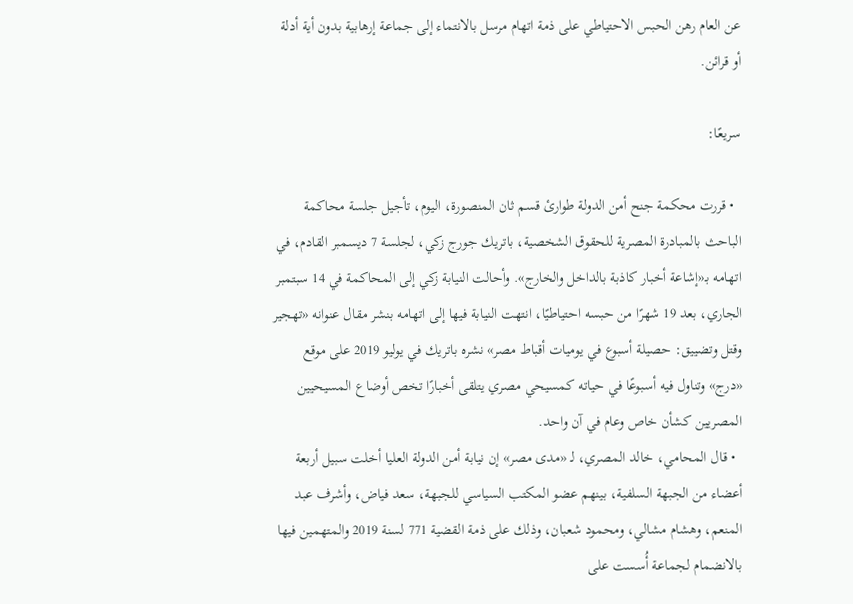عن العام رهن الحبس الاحتياطي على ذمة اتهام مرسل بالانتماء إلى جماعة إرهابية بدون أية أدلة أو قرائن.

سريعًا:

  • قررت محكمة جنح أمن الدولة طوارئ قسم ثان المنصورة، اليوم، تأجيل جلسة محاكمة الباحث بالمبادرة المصرية للحقوق الشخصية، باتريك جورج زكي، لجلسة 7 ديسمبر القادم، في اتهامه بـ«إشاعة أخبار كاذبة بالداخل والخارج». وأحالت النيابة زكي إلى المحاكمة في 14 سبتمبر الجاري، بعد 19 شهرًا من حبسه احتياطيًا، انتهت النيابة فيها إلى اتهامه بنشر مقال عنوانه «تهجير وقتل وتضييق: حصيلة أسبوع في يوميات أقباط مصر» نشره باتريك في يوليو 2019 على موقع «درج» وتناول فيه أسبوعًا في حياته كمسيحي مصري يتلقى أخبارًا تخص أوضاع المسيحيين المصريين كشأن خاص وعام في آن واحد.
  • قال المحامي، خالد المصري، لـ «مدى مصر» إن نيابة أمن الدولة العليا أخلت سبيل أربعة أعضاء من الجبهة السلفية، بينهم عضو المكتب السياسي للجبهة، سعد فياض، وأشرف عبد المنعم، وهشام مشالي، ومحمود شعبان، وذلك على ذمة القضية 771 لسنة 2019 والمتهمين فيها بالانضمام لجماعة أُسست على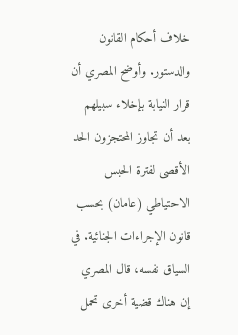خلاف أحكام القانون والدستور. وأوضح المصري أن قرار النيابة بإخلاء سبيلهم بعد أن تجاوز المحتجزون الحد الأقصى لفترة الحبس الاحتياطي (عامان) بحسب قانون الإجراءات الجنائية. في السياق نفسه، قال المصري إن هناك قضية أخرى تحمل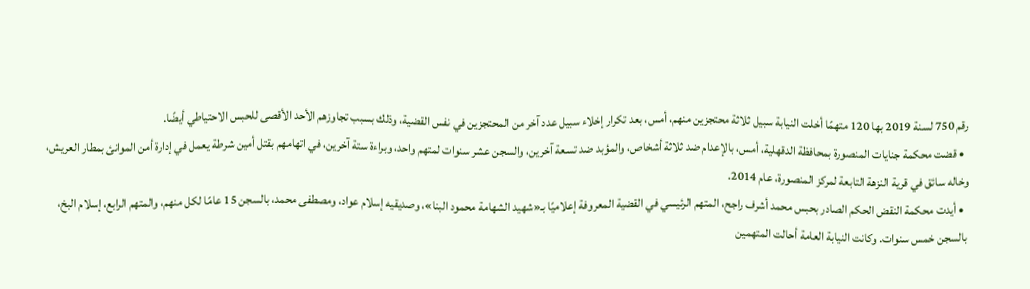رقم 750 لسنة 2019 بها 120 متهمًا أخلت النيابة سبيل ثلاثة محتجزين منهم، أمس، بعد تكرار إخلاء سبيل عدد آخر من المحتجزين في نفس القضية، وذلك بسبب تجاوزهم الأحد الأقصى للحبس الاحتياطي أيضًا.
  • قضت محكمة جنايات المنصورة بمحافظة الدقهلية، أمس، بالإعدام ضد ثلاثة أشخاص، والمؤبد ضد تسعة آخرين، والسجن عشر سنوات لمتهم واحد، وبراءة ستة آخرين، في اتهامهم بقتل أمين شرطة يعمل في إدارة أمن الموانئ بمطار العريش، وخاله سائق في قرية النزهة التابعة لمركز المنصورة، عام 2014.
  • أيدت محكمة النقض الحكم الصادر بحبس محمد أشرف راجح، المتهم الرئيسي في القضية المعروفة إعلاميًا بـ«شهيد الشهامة محمود البنا»، وصديقيه إسلام عواد، ومصطفى محمد، بالسجن 15 عامًا لكل منهم، والمتهم الرابع، إسلام البخ، بالسجن خمس سنوات. وكانت النيابة العامة أحالت المتهمين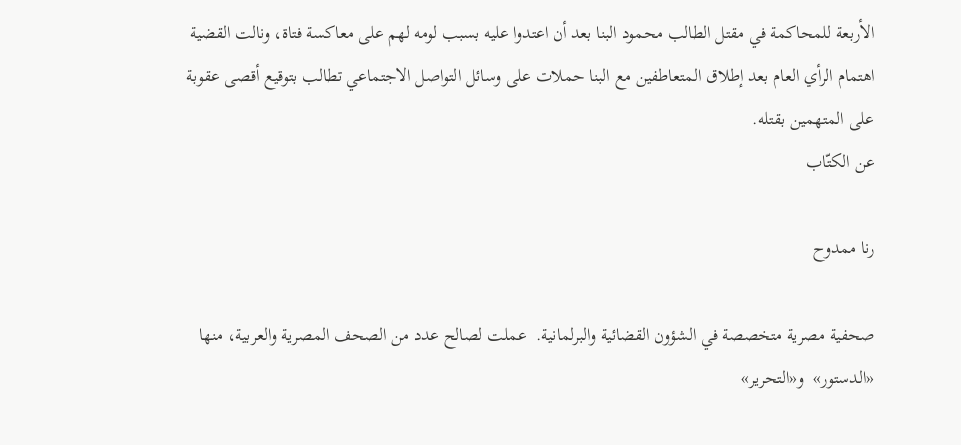الأربعة للمحاكمة في مقتل الطالب محمود البنا بعد أن اعتدوا عليه بسبب لومه لهم على معاكسة فتاة، ونالت القضية اهتمام الرأي العام بعد إطلاق المتعاطفين مع البنا حملات على وسائل التواصل الاجتماعي تطالب بتوقيع أقصى عقوبة على المتهمين بقتله.
عن الكتّاب

رنا ممدوح

صحفية مصرية متخصصة في الشؤون القضائية والبرلمانية.  عملت لصالح عدد من الصحف المصرية والعربية، منها «الدستور»  و«التحرير»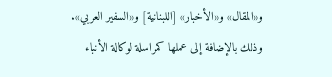و«المقال» و«الأخبار» [اللبنانية] و«السفير العربي». وذلك بالإضافة إلى عملها كمراسلة لوكالة الأنباء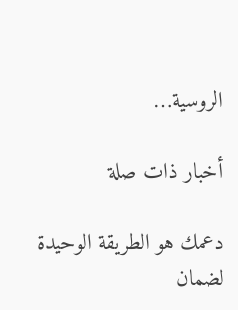الروسية…

أخبار ذات صلة

دعمك هو الطريقة الوحيدة لضمان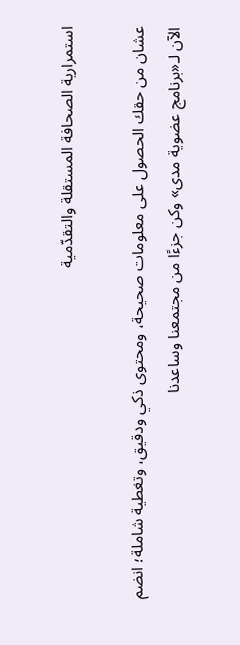استمرارية الصحافة المستقلة والتقدّمية

عشان من حقك الحصول على معلومات صحيحة، ومحتوى ذكي ودقيق، وتغطية شاملة؛ انضم الآن لـ«برنامج عضوية مدى» وكن جزءًا من مجتمعنا وساعدنا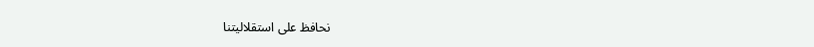نحافظ على استقلاليتنا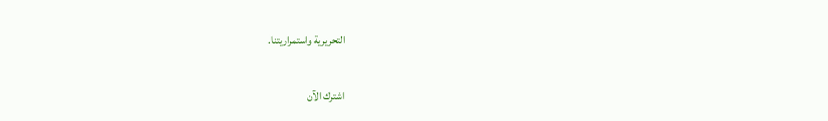التحريرية واستمراريتنا.

اشترك الآن